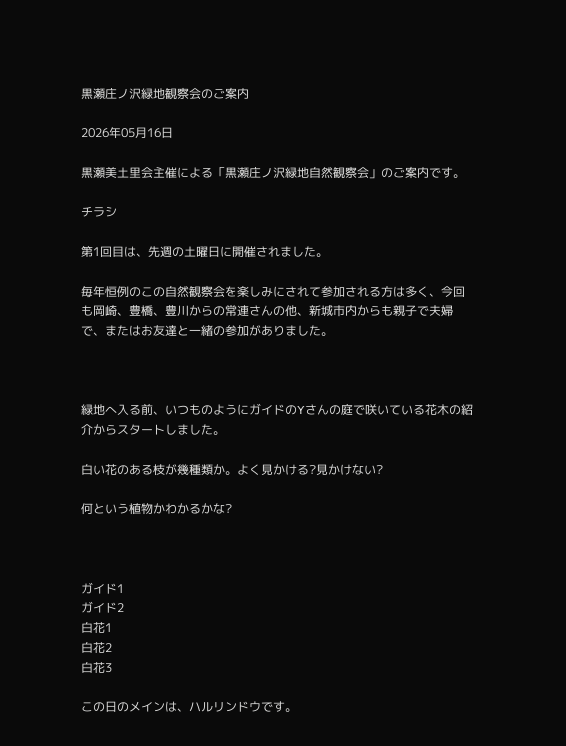黒瀬庄ノ沢緑地観察会のご案内

2026年05月16日

黒瀬美土里会主催による「黒瀬庄ノ沢緑地自然観察会」のご案内です。

チラシ

第1回目は、先週の土曜日に開催されました。

毎年恒例のこの自然観察会を楽しみにされて参加される方は多く、今回も岡崎、豊橋、豊川からの常連さんの他、新城市内からも親子で夫婦で、またはお友達と一緒の参加がありました。



緑地へ入る前、いつものようにガイドのYさんの庭で咲いている花木の紹介からスタートしました。

白い花のある枝が幾種類か。よく見かける?見かけない?

何という植物かわかるかな?



ガイド1
ガイド2
白花1
白花2
白花3

この日のメインは、ハルリンドウです。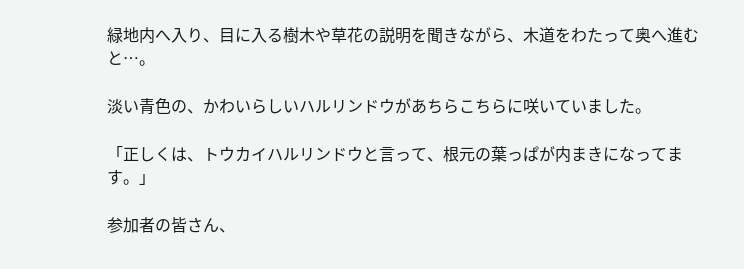緑地内へ入り、目に入る樹木や草花の説明を聞きながら、木道をわたって奥へ進むと…。

淡い青色の、かわいらしいハルリンドウがあちらこちらに咲いていました。

「正しくは、トウカイハルリンドウと言って、根元の葉っぱが内まきになってます。」

参加者の皆さん、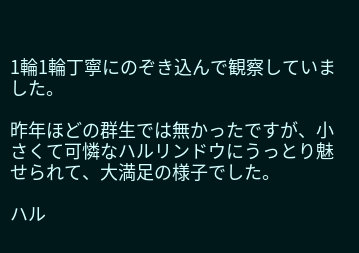1輪1輪丁寧にのぞき込んで観察していました。

昨年ほどの群生では無かったですが、小さくて可憐なハルリンドウにうっとり魅せられて、大満足の様子でした。

ハル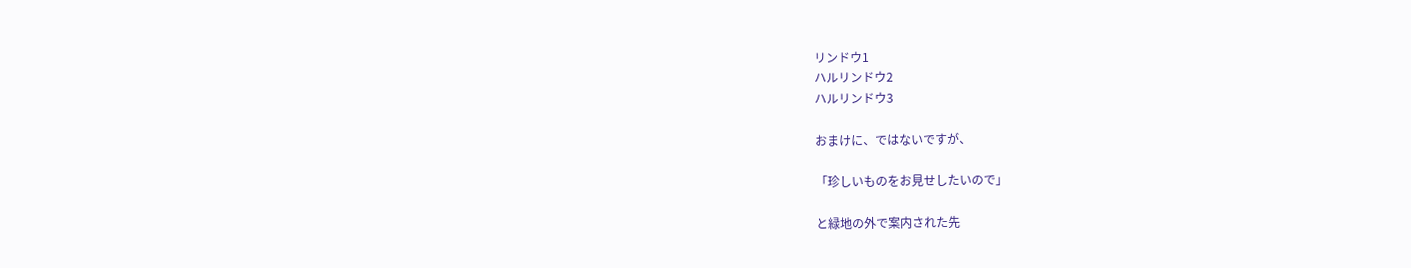リンドウ1
ハルリンドウ2
ハルリンドウ3

おまけに、ではないですが、

「珍しいものをお見せしたいので」

と緑地の外で案内された先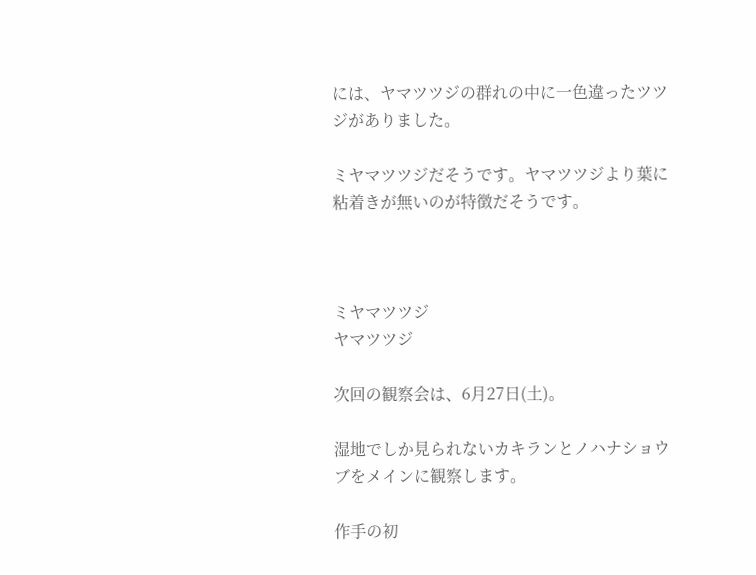には、ヤマツツジの群れの中に一色違ったツツジがありました。

ミヤマツツジだそうです。ヤマツツジより葉に粘着きが無いのが特徴だそうです。



ミヤマツツジ
ヤマツツジ

次回の観察会は、6月27日(土)。

湿地でしか見られないカキランとノハナショウブをメインに観察します。

作手の初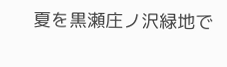夏を黒瀬庄ノ沢緑地で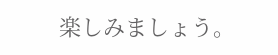楽しみましょう。